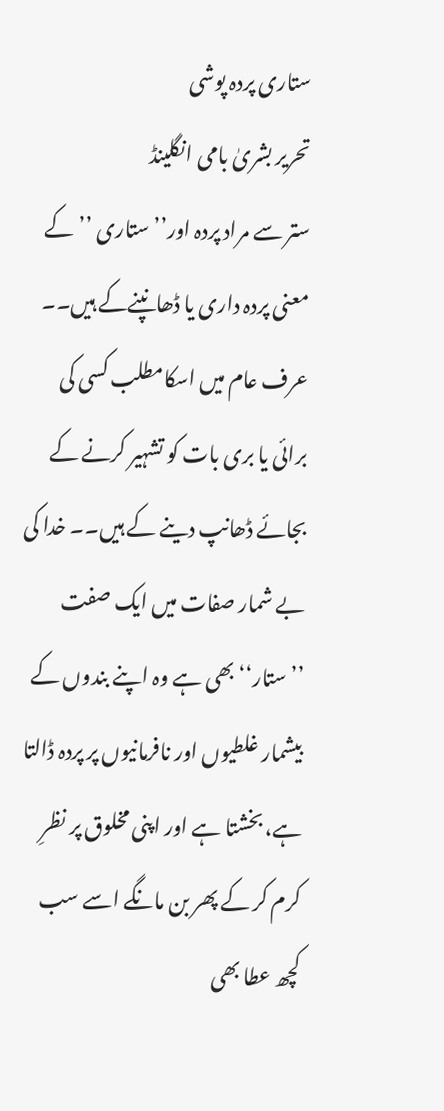ستاری پردہ پوشی
تحریر بشریٰ بامی انگلینڈ
ستر سے مراد پردہ اور’’ستاری ’’کے معنی پردہ داری یا ڈھانپنےکے ہیں۔۔
عرف عام میں اسکامطلب کسی کی برائی یا بری بات کو تشہیر کرنے کے بجائے ڈھانپ دینے کے ہیں۔۔ خدا کی بے شمار صفات میں ایک صفت ’’ستار‘‘بھی ہے وہ اپنے بندوں کے بیشمار غلطیوں اور نافرمانیوں پر پردہ ڈالتا ہے، بخشتا ہے اور اپنی مخلوق پر نظرِ کرم کر کے پھر بن مانگے اسے سب کچھ عطا بھی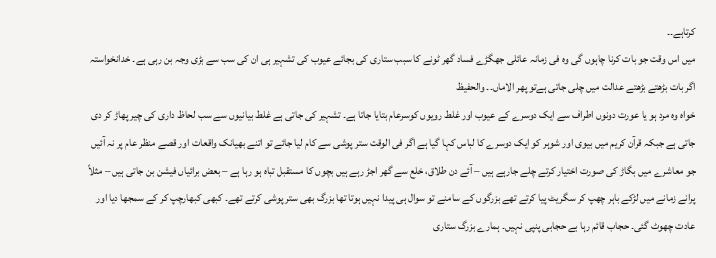کرتاہے۔۔
میں اس وقت جو بات کرنا چاہوں گی وہ فی زمانہ عائلی جھگڑے فساد گھر ٹونے کا سبب ستاری کی بجائے عیوب کی تشہیر ہی ان کی سب سے بڑی وجہ بن رہی ہے۔ خدانخواستہ اگر بات بڑھتے بڑھتے عدالت میں چلی جاتی ہےتو پھر الاماں۔۔ والحفیظ
خواہ وہ مرد ہو یا عورت دونوں اطراف سے ایک دوسرے کے عیوب اور غلط رویوں کوسرعام بتایا جاتا ہے۔ تشہیر کی جاتی ہے غلط بیانیوں سے سب لحاظ داری کی چیر پھاڑ کر دی جاتی ہے جبکہ قرآن کریم میں بیوی اور شوہر کو ایک دوسرے کا لباس کہا گیا ہے اگر فی الوقت ستر پوشی سے کام لیا جائے تو اتنے بھیانک واقعات اور قصے منظر عام پر نہ آئیں جو معاشرے میں بگاڑ کی صورت اختیار کرتے چلے جارہے ہیں – آئے دن طلاق، خلع سے گھر اجڑ رہے ہیں بچوں کا مستقبل تباہ ہو رہا ہے – بعض برائیاں فیشن بن جاتی ہیں – مثلاً پرانے زمانے میں لڑکے باہر چھپ کر سگریٹ پیا کرتے تھے بزرگوں کے سامنے تو سوال ہی پیدا نہیں ہوتا تھا بزرگ بھی ستر پوشی کرتے تھے۔ کبھی کبھارچپ کر کے سمجھا دیا اور عادت چھوٹ گئی۔ حجاب قائم رہا بے حجابی پنپی نہیں۔ ہمارے بزرگ ستاری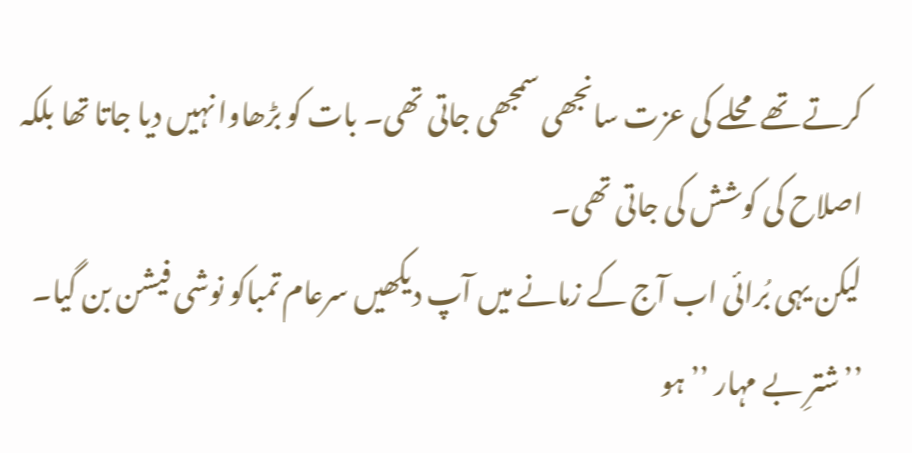کرتے تھے محلے کی عزت سانجھی سمجھی جاتی تھی۔ بات کو بڑھاوا نہیں دیا جاتا تھا بلکہ اصلاح کی کوشش کی جاتی تھی۔
لیکن یہی بُرائی اب آج کے زمانے میں آپ دیکھیں سرعام تمباکو نوشی فیشن بن گیا۔
’’شترِ بے مہار ’’ہو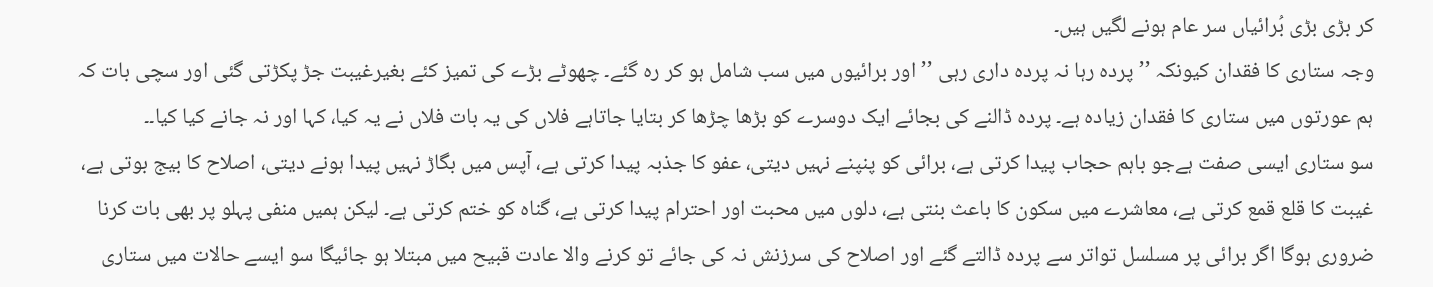کر بڑی بڑی بُرائیاں سر عام ہونے لگیں ہیں۔
وجہ ستاری کا فقدان کیونکہ ’’پردہ رہا نہ پردہ داری رہی ’’اور برائیوں میں سب شامل ہو کر رہ گئے۔ چھوٹے بڑے کی تمیز کئے بغیرغیبت جڑ پکڑتی گئی اور سچی بات کہ ہم عورتوں میں ستاری کا فقدان زیادہ ہے۔ پردہ ڈالنے کی بجائے ایک دوسرے کو بڑھا چڑھا کر بتایا جاتاہے فلاں کی یہ بات فلاں نے یہ کیا، کہا اور نہ جانے کیا کیا۔۔
سو ستاری ایسی صفت ہےجو باہم حجاب پیدا کرتی ہے، برائی کو پنپنے نہیں دیتی، عفو کا جذبہ پیدا کرتی ہے، آپس میں بگاڑ نہیں پیدا ہونے دیتی، اصلاح کا بیج بوتی ہے، غیبت کا قلع قمع کرتی ہے، معاشرے میں سکون کا باعث بنتی ہے، دلوں میں محبت اور احترام پیدا کرتی ہے، گناہ کو ختم کرتی ہے۔ لیکن ہمیں منفی پہلو پر بھی بات کرنا ضروری ہوگا اگر برائی پر مسلسل تواتر سے پردہ ڈالتے گئے اور اصلاح کی سرزنش نہ کی جائے تو کرنے والا عادت قبیح میں مبتلا ہو جائیگا سو ایسے حالات میں ستاری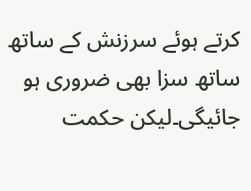کرتے ہوئے سرزنش کے ساتھ ساتھ سزا بھی ضروری ہو جائیگی۔لیکن حکمت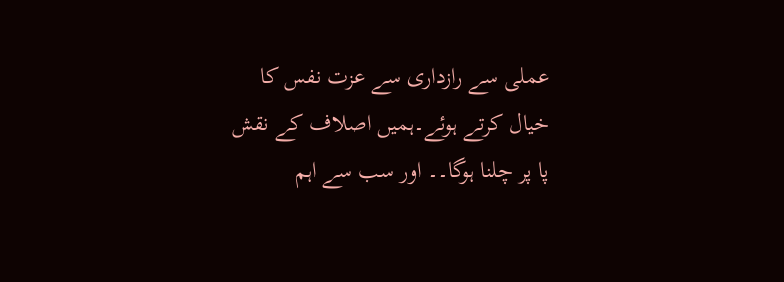عملی سے رازداری سے عزت نفس کا خیال کرتے ہوئے۔ہمیں اصلاف کے نقش پا پر چلنا ہوگا۔۔ اور سب سے اہم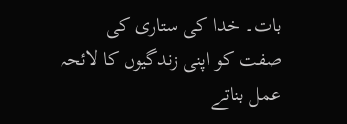بات۔ خدا کی ستاری کی صفت کو اپنی زندگیوں کا لائحہ عمل بناتے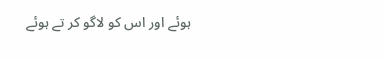ہوئے اور اس کو لاگو کر تے ہوئے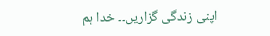اپنی زندگی گزاریں۔۔ خدا ہم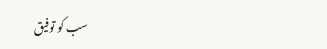سب کو توفیق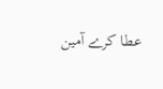عطا کرے آمین